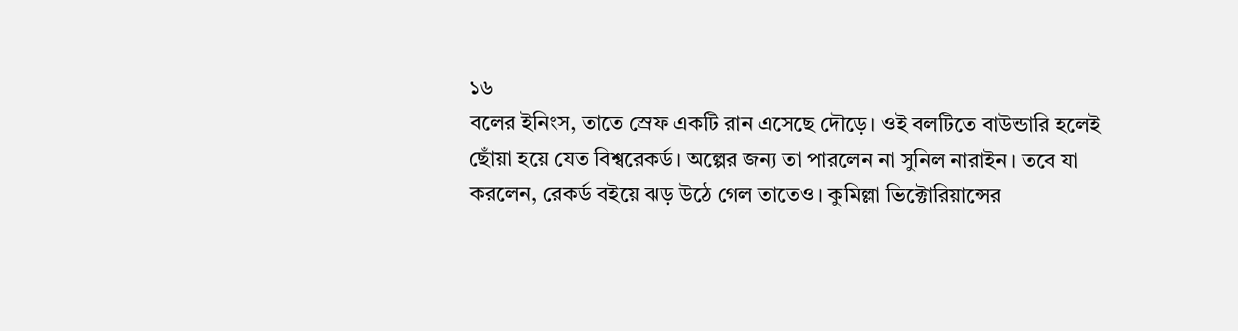১৬
বলের ইনিংস, তাতে স্রেফ একটি রান এসেছে দৌড়ে। ওই বলটিতে বাউন্ডারি হলেই
ছোঁয়া হয়ে যেত বিশ্বরেকর্ড। অল্পের জন্য তা পারলেন না সুনিল নারাইন। তবে যা
করলেন, রেকর্ড বইয়ে ঝড় উঠে গেল তাতেও। কুমিল্লা ভিক্টোরিয়ান্সের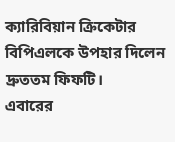ক্যারিবিয়ান ক্রিকেটার বিপিএলকে উপহার দিলেন দ্রুততম ফিফটি।
এবারের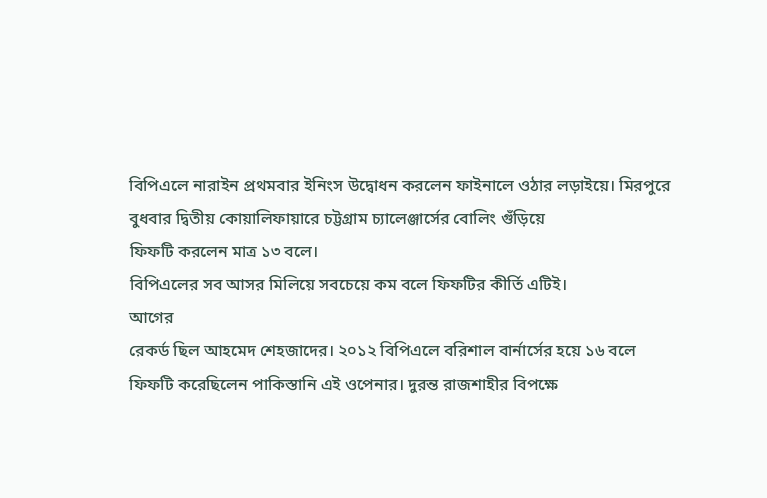বিপিএলে নারাইন প্রথমবার ইনিংস উদ্বোধন করলেন ফাইনালে ওঠার লড়াইয়ে। মিরপুরে
বুধবার দ্বিতীয় কোয়ালিফায়ারে চট্টগ্রাম চ্যালেঞ্জার্সের বোলিং গুঁড়িয়ে
ফিফটি করলেন মাত্র ১৩ বলে।
বিপিএলের সব আসর মিলিয়ে সবচেয়ে কম বলে ফিফটির কীর্তি এটিই।
আগের
রেকর্ড ছিল আহমেদ শেহজাদের। ২০১২ বিপিএলে বরিশাল বার্নার্সের হয়ে ১৬ বলে
ফিফটি করেছিলেন পাকিস্তানি এই ওপেনার। দুরন্ত রাজশাহীর বিপক্ষে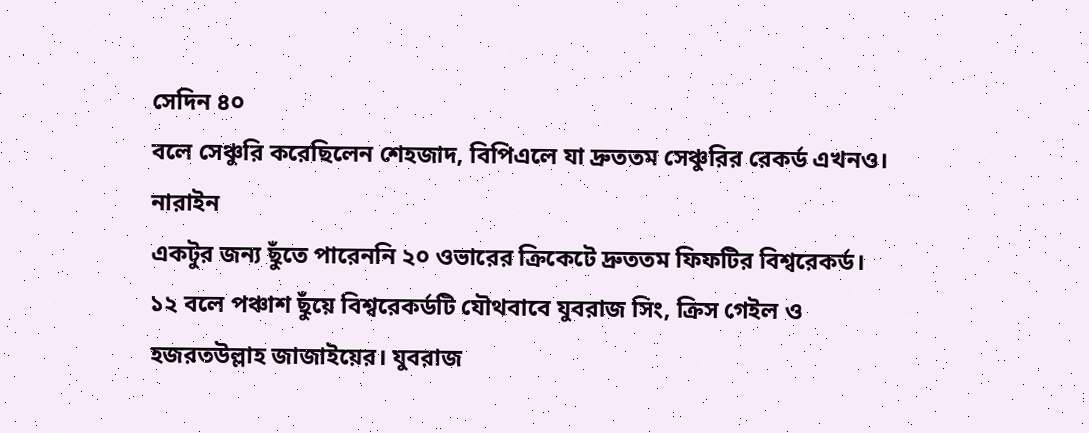সেদিন ৪০
বলে সেঞ্চুরি করেছিলেন শেহজাদ, বিপিএলে যা দ্রুততম সেঞ্চুরির রেকর্ড এখনও।
নারাইন
একটুর জন্য ছুঁতে পারেননি ২০ ওভারের ক্রিকেটে দ্রুততম ফিফটির বিশ্বরেকর্ড।
১২ বলে পঞ্চাশ ছুঁয়ে বিশ্বরেকর্ডটি যৌথবাবে যুবরাজ সিং, ক্রিস গেইল ও
হজরতউল্লাহ জাজাইয়ের। যুবরাজ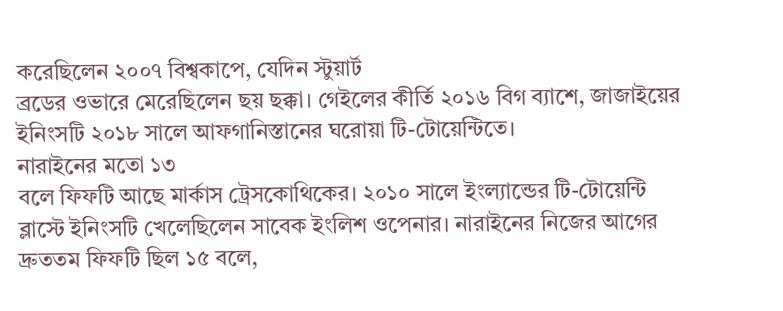করেছিলেন ২০০৭ বিশ্বকাপে, যেদিন স্টুয়ার্ট
ব্রডের ওভারে মেরেছিলেন ছয় ছক্কা। গেইলের কীর্তি ২০১৬ বিগ ব্যাশে, জাজাইয়ের
ইনিংসটি ২০১৮ সালে আফগানিস্তানের ঘরোয়া টি-টোয়েন্টিতে।
নারাইনের মতো ১৩
বলে ফিফটি আছে মার্কাস ট্রেসকোথিকের। ২০১০ সালে ইংল্যান্ডের টি-টোয়েন্টি
ব্লাস্টে ইনিংসটি খেলেছিলেন সাবেক ইংলিশ ওপেনার। নারাইনের নিজের আগের
দ্রুততম ফিফটি ছিল ১৫ বলে,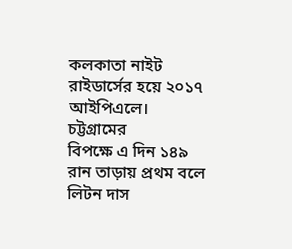কলকাতা নাইট রাইডার্সের হয়ে ২০১৭ আইপিএলে।
চট্টগ্রামের
বিপক্ষে এ দিন ১৪৯ রান তাড়ায় প্রথম বলে লিটন দাস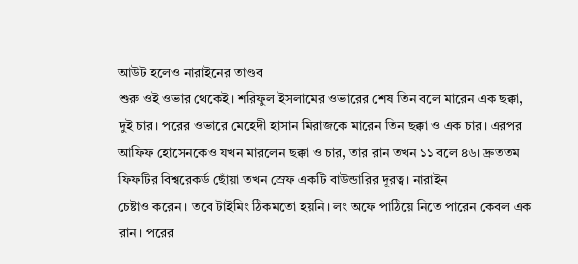আউট হলেও নারাইনের তাণ্ডব
শুরু ওই ওভার থেকেই। শরিফুল ইসলামের ওভারের শেষ তিন বলে মারেন এক ছক্কা,
দুই চার। পরের ওভারে মেহেদী হাসান মিরাজকে মারেন তিন ছক্কা ও এক চার। এরপর
আফিফ হোসেনকেও যখন মারলেন ছক্কা ও চার, তার রান তখন ১১ বলে ৪৬। দ্রুততম
ফিফটির বিশ্বরেকর্ড ছোঁয়া তখন স্রেফ একটি বাউন্ডারির দূরত্ব। নারাইন
চেষ্টাও করেন। তবে টাইমিং ঠিকমতো হয়নি। লং অফে পাঠিয়ে নিতে পারেন কেবল এক
রান। পরের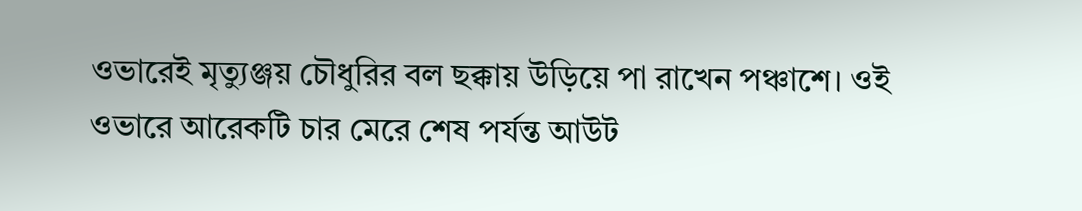ওভারেই মৃত্যুঞ্জয় চৌধুরির বল ছক্কায় উড়িয়ে পা রাখেন পঞ্চাশে। ওই
ওভারে আরেকটি চার মেরে শেষ পর্যন্ত আউট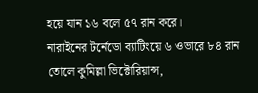হয়ে যান ১৬ বলে ৫৭ রান করে।
নারাইনের টর্নেডো ব্যাটিংয়ে ৬ ওভারে ৮৪ রান তোলে কুমিল্লা ভিক্টোরিয়ান্স,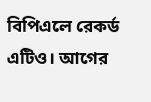বিপিএলে রেকর্ড এটিও। আগের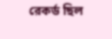রেকর্ড ছিল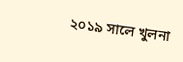২০১৯ সালে খুলনা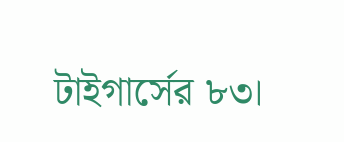টাইগার্সের ৮৩।